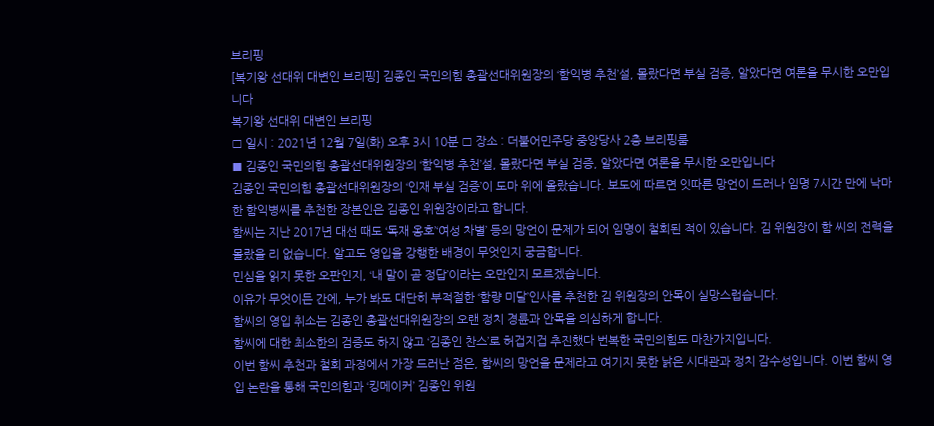브리핑
[복기왕 선대위 대변인 브리핑] 김종인 국민의힘 총괄선대위원장의 ‘함익병 추천’설, 몰랐다면 부실 검증, 알았다면 여론을 무시한 오만입니다
복기왕 선대위 대변인 브리핑
□ 일시 : 2021년 12월 7일(화) 오후 3시 10분 □ 장소 : 더불어민주당 중앙당사 2층 브리핑룸
■ 김종인 국민의힘 총괄선대위원장의 ‘함익병 추천’설, 몰랐다면 부실 검증, 알았다면 여론을 무시한 오만입니다
김종인 국민의힘 총괄선대위원장의 ‘인재 부실 검증’이 도마 위에 올랐습니다. 보도에 따르면 잇따른 망언이 드러나 임명 7시간 만에 낙마한 함익병씨를 추천한 장본인은 김종인 위원장이라고 합니다.
함씨는 지난 2017년 대선 때도 ‘독재 옹호’‘여성 차별’ 등의 망언이 문제가 되어 임명이 철회된 적이 있습니다. 김 위원장이 함 씨의 전력을 몰랐을 리 없습니다. 알고도 영입을 강행한 배경이 무엇인지 궁금합니다.
민심을 읽지 못한 오판인지, ‘내 말이 곧 정답’이라는 오만인지 모르겠습니다.
이유가 무엇이든 간에, 누가 봐도 대단히 부적절한 ‘함량 미달’인사를 추천한 김 위원장의 안목이 실망스럽습니다.
함씨의 영입 취소는 김종인 총괄선대위원장의 오랜 정치 경륜과 안목을 의심하게 합니다.
함씨에 대한 최소한의 검증도 하지 않고 ‘김종인 찬스’로 허겁지겁 추진했다 번복한 국민의힘도 마찬가지입니다.
이번 함씨 추천과 철회 과정에서 가장 드러난 점은, 함씨의 망언을 문제라고 여기지 못한 낡은 시대관과 정치 감수성입니다. 이번 함씨 영입 논란을 통해 국민의힘과 ‘킹메이커’ 김종인 위원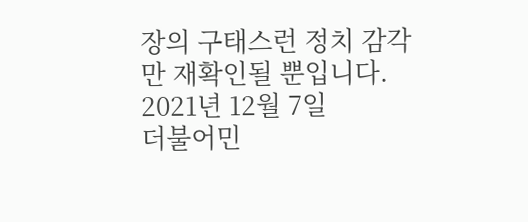장의 구태스런 정치 감각만 재확인될 뿐입니다.
2021년 12월 7일
더불어민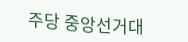주당 중앙선거대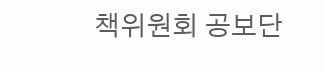책위원회 공보단